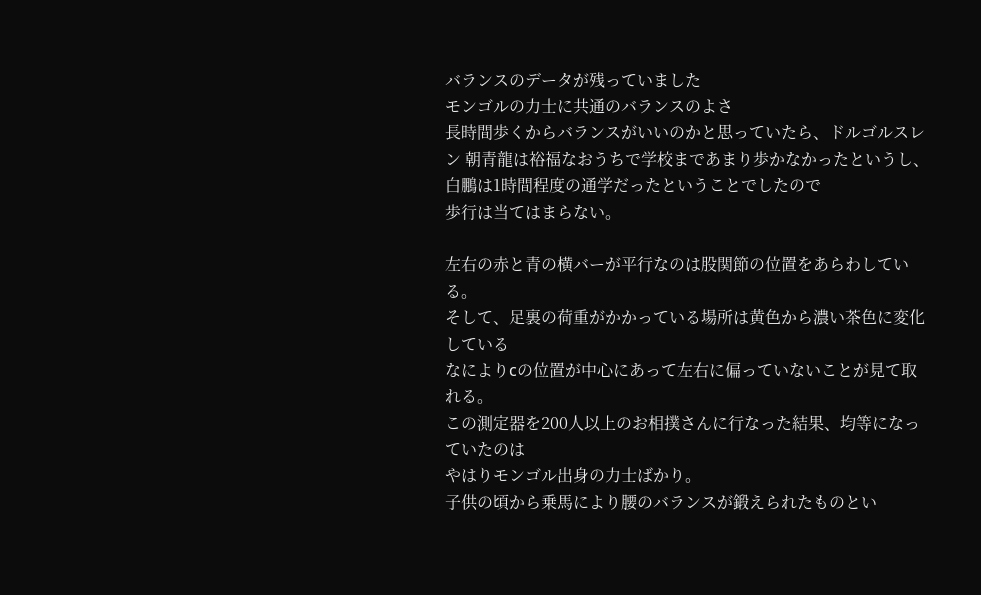バランスのデータが残っていました
モンゴルの力士に共通のバランスのよさ
長時間歩くからバランスがいいのかと思っていたら、ドルゴルスレン 朝青龍は裕福なおうちで学校まであまり歩かなかったというし、白鵬は1時間程度の通学だったということでしたので
歩行は当てはまらない。

左右の赤と青の横バーが平行なのは股関節の位置をあらわしている。
そして、足裏の荷重がかかっている場所は黄色から濃い茶色に変化している
なによりcの位置が中心にあって左右に偏っていないことが見て取れる。
この測定器を200人以上のお相撲さんに行なった結果、均等になっていたのは
やはりモンゴル出身の力士ばかり。
子供の頃から乗馬により腰のバランスが鍛えられたものとい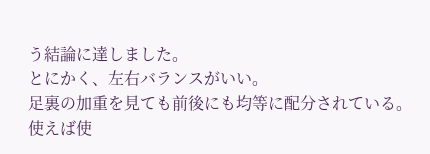う結論に達しました。
とにかく、左右バランスがいい。
足裏の加重を見ても前後にも均等に配分されている。
使えば使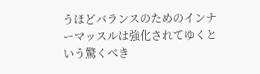うほどバランスのためのインナーマッスルは強化されてゆくという驚くべき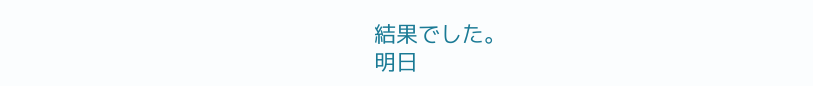結果でした。
明日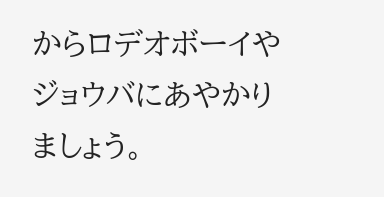からロデオボーイやジョウバにあやかりましょう。